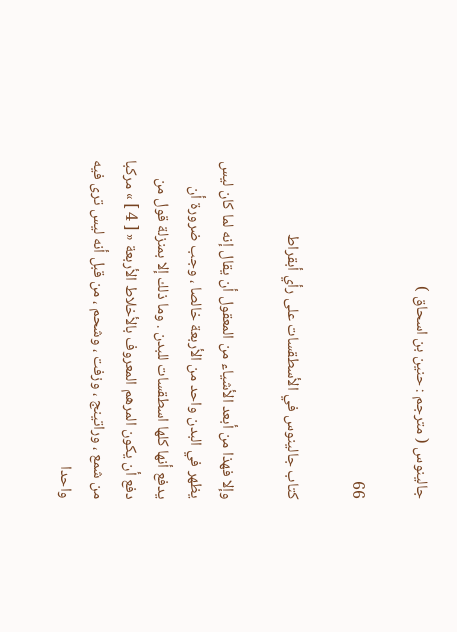جالينوس ( مترجم : حنين بن اسحاق )

66

كتاب جالينوس في الأسطقسات على رأي أبقراط

وإلا فهذا من أبعد الأشياء من المعقول أن يقال إنه لما كان ليس يظهر في البدن واحد من الأربعة خالصا ، وجب ضرورة أن يدفع أنها كلها اسطقسات للبدن . وما ذلك إلا بمنزلة قول من دفع أن يكون المرهم المعروف بالأخلاط الأربعة « [ 4 ] » مركبا من شمع ، وراتينج ، وزفت ، وشحم ، من قبل أنه ليس ترى فيه واحدا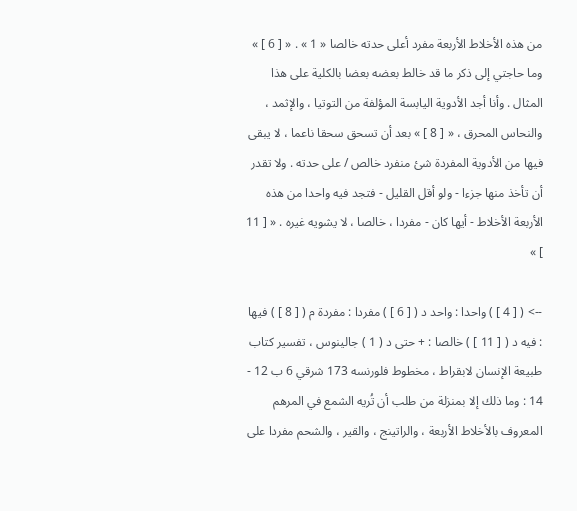من هذه الأخلاط الأربعة مفرد أعلى حدته خالصا « 1 » . « [ 6 ] » وما حاجتي إلى ذكر ما قد خالط بعضه بعضا بالكلية على هذا المثال . وأنا أجد الأدوية اليابسة المؤلفة من التوتيا ، والإثمد ، والنحاس المحرق ، « [ 8 ] » بعد أن تسحق سحقا ناعما ، لا يبقى فيها من الأدوية المفردة شئ منفرد خالص / على حدته . ولا تقدر أن تأخذ منها جزءا - ولو أقل القليل - فتجد فيه واحدا من هذه الأربعة الأخلاط - أيها كان - مفردا ، خالصا ، لا يشويه غيره . « [ 11 ] »

--> ( [ 4 ] ) واحدا : واحد د ( [ 6 ] ) مفردا : مفردة م ( [ 8 ] ) فيها : فيه د ( [ 11 ] ) خالصا : + حتى د ( 1 ) جالينوس ، تفسير كتاب طبيعة الإنسان لابقراط ، مخطوط فلورنسه 173 شرقي 6 ب 12 - 14 : وما ذلك إلا بمنزلة من طلب أن تُريه الشمع في المرهم المعروف بالأخلاط الأربعة ، والراتينج ، والقير ، والشحم مفردا على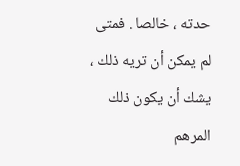حدته ، خالصا . فمتى لم يمكن أن تريه ذلك ، يشك أن يكون ذلك المرهم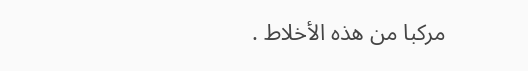مركبا من هذه الأخلاط .